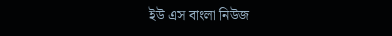ইউ এস বাংলা নিউজ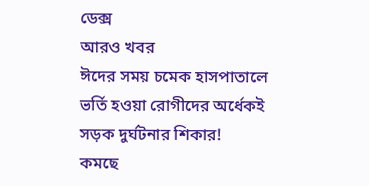ডেক্স
আরও খবর
ঈদের সময় চমেক হাসপাতালে ভর্তি হওয়া রোগীদের অর্ধেকই সড়ক দুর্ঘটনার শিকার!
কমছে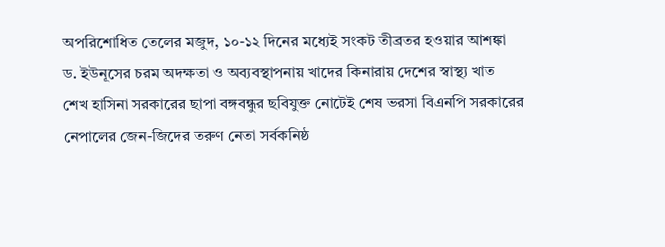অপরিশোধিত তেলের মজুদ, ১০-১২ দিনের মধ্যেই সংকট তীব্রতর হওয়ার আশঙ্কা
ড. ইউনূসের চরম অদক্ষতা ও অব্যবস্থাপনায় খাদের কিনারায় দেশের স্বাস্থ্য খাত
শেখ হাসিনা সরকারের ছাপা বঙ্গবন্ধুর ছবিযুক্ত নোটেই শেষ ভরসা বিএনপি সরকারের
নেপালের জেন-জিদের তরুণ নেতা সর্বকনিষ্ঠ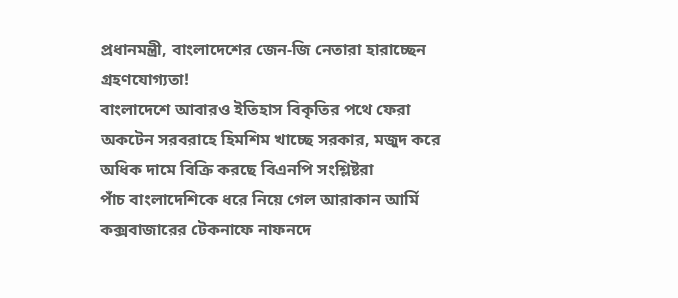প্রধানমন্ত্রী, বাংলাদেশের জেন-জি নেতারা হারাচ্ছেন গ্রহণযোগ্যতা!
বাংলাদেশে আবারও ইতিহাস বিকৃতির পথে ফেরা
অকটেন সরবরাহে হিমশিম খাচ্ছে সরকার, মজুদ করে অধিক দামে বিক্রি করছে বিএনপি সংশ্লিষ্টরা
পাঁচ বাংলাদেশিকে ধরে নিয়ে গেল আরাকান আর্মি
কক্সবাজারের টেকনাফে নাফনদে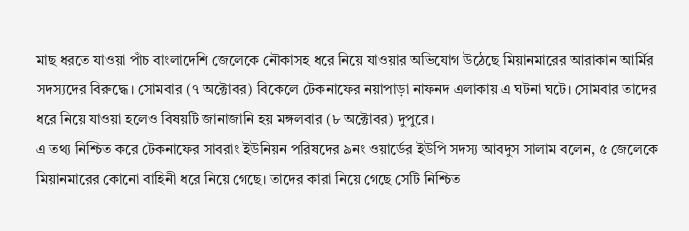মাছ ধরতে যাওয়া পাঁচ বাংলাদেশি জেলেকে নৌকাসহ ধরে নিয়ে যাওয়ার অভিযোগ উঠেছে মিয়ানমারের আরাকান আর্মির সদস্যদের বিরুদ্ধে। সোমবার (৭ অক্টোবর) বিকেলে টেকনাফের নয়াপাড়া নাফনদ এলাকায় এ ঘটনা ঘটে। সোমবার তাদের ধরে নিয়ে যাওয়া হলেও বিষয়টি জানাজানি হয় মঙ্গলবার (৮ অক্টোবর) দুপুরে।
এ তথ্য নিশ্চিত করে টেকনাফের সাবরাং ইউনিয়ন পরিষদের ৯নং ওয়ার্ডের ইউপি সদস্য আবদুস সালাম বলেন, ৫ জেলেকে মিয়ানমারের কোনো বাহিনী ধরে নিয়ে গেছে। তাদের কারা নিয়ে গেছে সেটি নিশ্চিত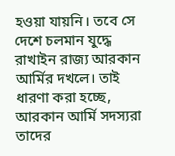হওয়া যায়নি। তবে সে দেশে চলমান যুদ্ধে রাখাইন রাজ্য আরকান আর্মির দখলে। তাই ধারণা করা হচ্ছে, আরকান আর্মি সদস্যরা তাদের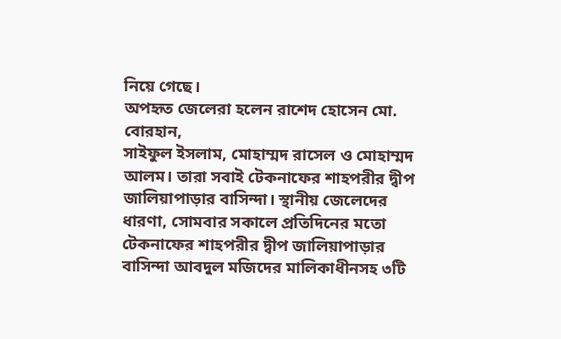নিয়ে গেছে।
অপহৃত জেলেরা হলেন রাশেদ হোসেন মো. বোরহান,
সাইফুল ইসলাম, মোহাম্মদ রাসেল ও মোহাম্মদ আলম। তারা সবাই টেকনাফের শাহপরীর দ্বীপ জালিয়াপাড়ার বাসিন্দা। স্থানীয় জেলেদের ধারণা, সোমবার সকালে প্রতিদিনের মতো টেকনাফের শাহপরীর দ্বীপ জালিয়াপাড়ার বাসিন্দা আবদুল মজিদের মালিকাধীনসহ ৩টি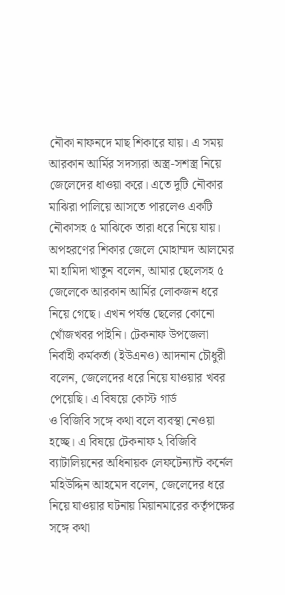নৌকা নাফনদে মাছ শিকারে যায়। এ সময় আরকান আর্মির সদস্যরা অস্ত্র-সশস্ত্র নিয়ে জেলেদের ধাওয়া করে। এতে দুটি নৌকার মাঝিরা পালিয়ে আসতে পারলেও একটি নৌকাসহ ৫ মাঝিকে তারা ধরে নিয়ে যায়। অপহরণের শিকার জেলে মোহাম্মদ আলমের মা হামিদা খাতুন বলেন, আমার ছেলেসহ ৫ জেলেকে আরকান আর্মির লোকজন ধরে নিয়ে গেছে। এখন পর্যন্ত ছেলের কোনো খোঁজখবর পাইনি। টেকনাফ উপজেলা নির্বাহী কর্মকর্তা (ইউএনও) আদনান চৌধুরী বলেন, জেলেদের ধরে নিয়ে যাওয়ার খবর পেয়েছি। এ বিষয়ে কোস্ট গার্ড
ও বিজিবি সঙ্গে কথা বলে ব্যবস্থা নেওয়া হচ্ছে। এ বিষয়ে টেকনাফ ২ বিজিবি ব্যাটালিয়নের অধিনায়ক লেফটেন্যান্ট কর্নেল মহিউদ্দিন আহমেদ বলেন, জেলেদের ধরে নিয়ে যাওয়ার ঘটনায় মিয়ানমারের কর্তৃপক্ষের সঙ্গে কথা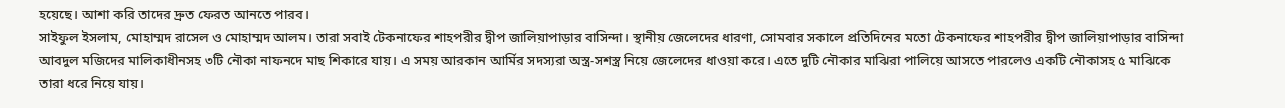হয়েছে। আশা করি তাদের দ্রুত ফেরত আনতে পারব।
সাইফুল ইসলাম, মোহাম্মদ রাসেল ও মোহাম্মদ আলম। তারা সবাই টেকনাফের শাহপরীর দ্বীপ জালিয়াপাড়ার বাসিন্দা। স্থানীয় জেলেদের ধারণা, সোমবার সকালে প্রতিদিনের মতো টেকনাফের শাহপরীর দ্বীপ জালিয়াপাড়ার বাসিন্দা আবদুল মজিদের মালিকাধীনসহ ৩টি নৌকা নাফনদে মাছ শিকারে যায়। এ সময় আরকান আর্মির সদস্যরা অস্ত্র-সশস্ত্র নিয়ে জেলেদের ধাওয়া করে। এতে দুটি নৌকার মাঝিরা পালিয়ে আসতে পারলেও একটি নৌকাসহ ৫ মাঝিকে তারা ধরে নিয়ে যায়।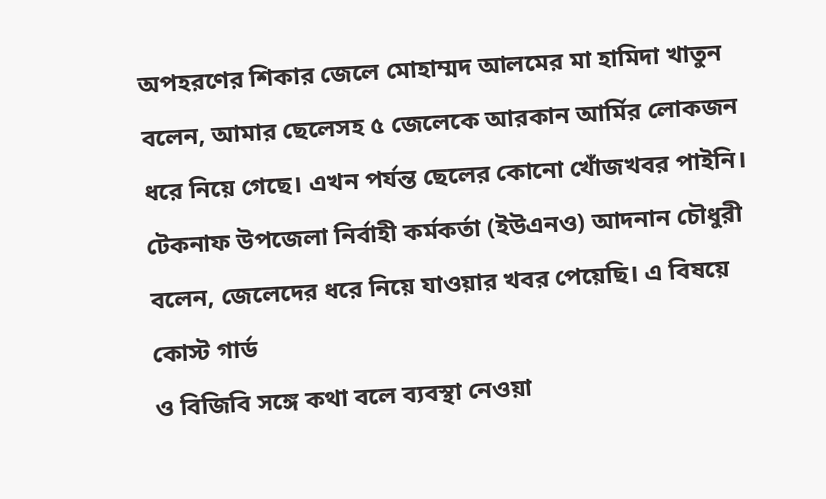অপহরণের শিকার জেলে মোহাম্মদ আলমের মা হামিদা খাতুন বলেন, আমার ছেলেসহ ৫ জেলেকে আরকান আর্মির লোকজন ধরে নিয়ে গেছে। এখন পর্যন্ত ছেলের কোনো খোঁজখবর পাইনি। টেকনাফ উপজেলা নির্বাহী কর্মকর্তা (ইউএনও) আদনান চৌধুরী বলেন, জেলেদের ধরে নিয়ে যাওয়ার খবর পেয়েছি। এ বিষয়ে কোস্ট গার্ড
ও বিজিবি সঙ্গে কথা বলে ব্যবস্থা নেওয়া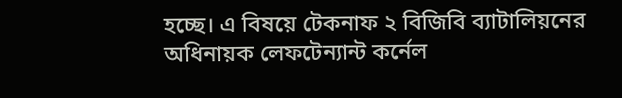হচ্ছে। এ বিষয়ে টেকনাফ ২ বিজিবি ব্যাটালিয়নের অধিনায়ক লেফটেন্যান্ট কর্নেল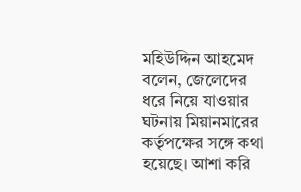মহিউদ্দিন আহমেদ বলেন, জেলেদের ধরে নিয়ে যাওয়ার ঘটনায় মিয়ানমারের কর্তৃপক্ষের সঙ্গে কথা হয়েছে। আশা করি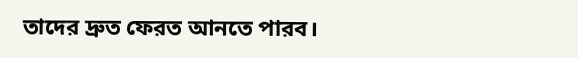তাদের দ্রুত ফেরত আনতে পারব।